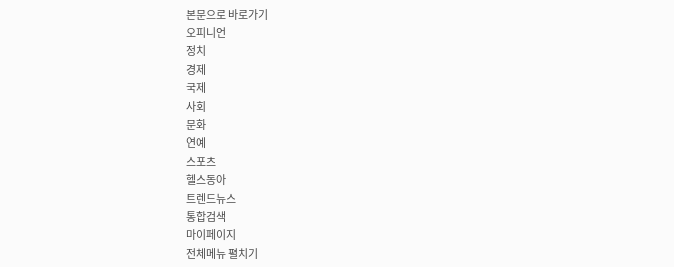본문으로 바로가기
오피니언
정치
경제
국제
사회
문화
연예
스포츠
헬스동아
트렌드뉴스
통합검색
마이페이지
전체메뉴 펼치기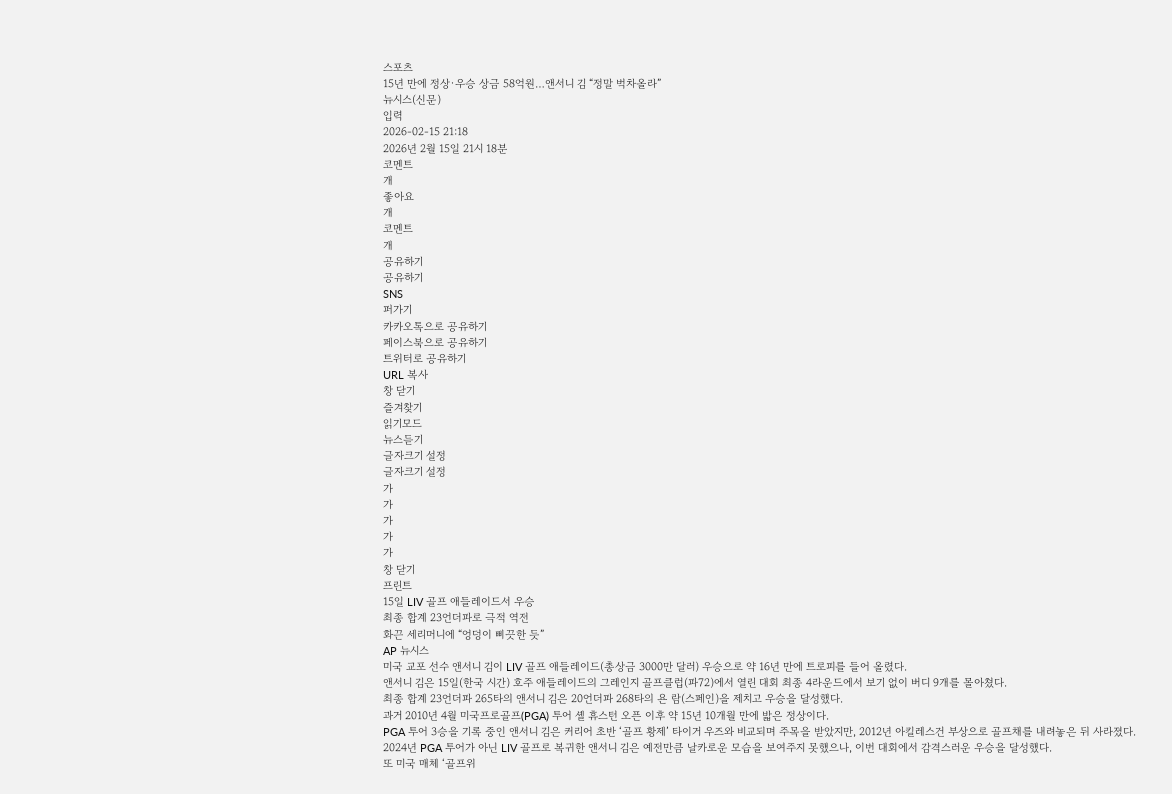스포츠
15년 만에 정상·우승 상금 58억원…앤서니 김 “정말 벅차올라”
뉴시스(신문)
입력
2026-02-15 21:18
2026년 2월 15일 21시 18분
코멘트
개
좋아요
개
코멘트
개
공유하기
공유하기
SNS
퍼가기
카카오톡으로 공유하기
페이스북으로 공유하기
트위터로 공유하기
URL 복사
창 닫기
즐겨찾기
읽기모드
뉴스듣기
글자크기 설정
글자크기 설정
가
가
가
가
가
창 닫기
프린트
15일 LIV 골프 애들레이드서 우승
최종 합계 23언더파로 극적 역전
화끈 세리머니에 “엉덩이 삐끗한 듯”
AP 뉴시스
미국 교포 선수 앤서니 김이 LIV 골프 애들레이드(총상금 3000만 달러) 우승으로 약 16년 만에 트로피를 들어 올렸다.
앤서니 김은 15일(한국 시간) 호주 애들레이드의 그레인지 골프클럽(파72)에서 열린 대회 최종 4라운드에서 보기 없이 버디 9개를 몰아쳤다.
최종 합계 23언더파 265타의 앤서니 김은 20언더파 268타의 욘 람(스페인)을 제치고 우승을 달성했다.
과거 2010년 4월 미국프로골프(PGA) 투어 셸 휴스턴 오픈 이후 약 15년 10개월 만에 밟은 정상이다.
PGA 투어 3승을 기록 중인 앤서니 김은 커리어 초반 ‘골프 황제’ 타이거 우즈와 비교되며 주목을 받았지만, 2012년 아킬레스건 부상으로 골프채를 내려놓은 뒤 사라졌다.
2024년 PGA 투어가 아닌 LIV 골프로 복귀한 앤서니 김은 예전만큼 날카로운 모습을 보여주지 못했으나, 이번 대회에서 감격스러운 우승을 달성했다.
또 미국 매체 ‘골프위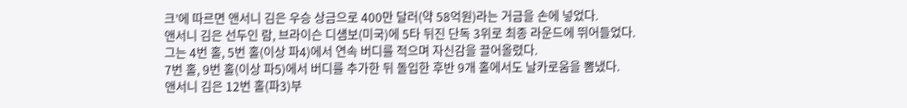크’에 따르면 앤서니 김은 우승 상금으로 400만 달러(약 58억원)라는 거금을 손에 넣었다.
앤서니 김은 선두인 람, 브라이슨 디섐보(미국)에 5타 뒤진 단독 3위로 최종 라운드에 뛰어들었다.
그는 4번 홀, 5번 홀(이상 파4)에서 연속 버디를 적으며 자신감을 끌어올렸다.
7번 홀, 9번 홀(이상 파5)에서 버디를 추가한 뒤 돌입한 후반 9개 홀에서도 날카로움을 뽐냈다.
앤서니 김은 12번 홀(파3)부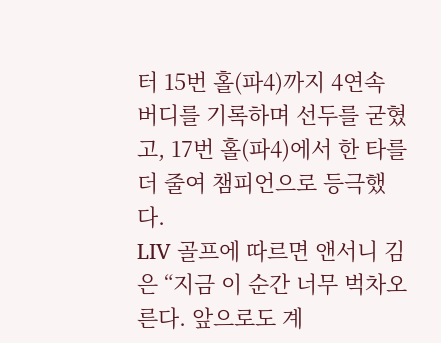터 15번 홀(파4)까지 4연속 버디를 기록하며 선두를 굳혔고, 17번 홀(파4)에서 한 타를 더 줄여 챔피언으로 등극했다.
LIV 골프에 따르면 앤서니 김은 “지금 이 순간 너무 벅차오른다. 앞으로도 계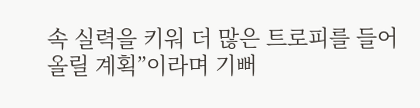속 실력을 키워 더 많은 트로피를 들어 올릴 계획”이라며 기뻐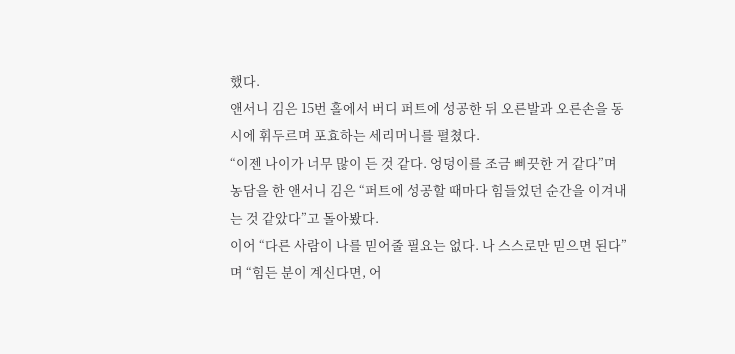했다.
앤서니 김은 15번 홀에서 버디 퍼트에 성공한 뒤 오른발과 오른손을 동시에 휘두르며 포효하는 세리머니를 펼쳤다.
“이젠 나이가 너무 많이 든 것 같다. 엉덩이를 조금 삐끗한 거 같다”며 농담을 한 앤서니 김은 “퍼트에 성공할 때마다 힘들었던 순간을 이겨내는 것 같았다”고 돌아봤다.
이어 “다른 사람이 나를 믿어줄 필요는 없다. 나 스스로만 믿으면 된다”며 “힘든 분이 계신다면, 어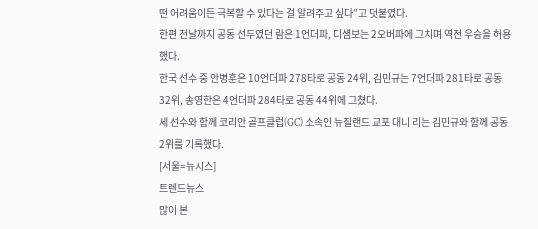떤 어려움이든 극복할 수 있다는 걸 알려주고 싶다”고 덧붙였다.
한편 전날까지 공동 선두였던 람은 1언더파, 디섐보는 2오버파에 그치며 역전 우승을 허용했다.
한국 선수 중 안병훈은 10언더파 278타로 공동 24위, 김민규는 7언더파 281타로 공동 32위, 송영한은 4언더파 284타로 공동 44위에 그쳤다.
세 선수와 함께 코리안 골프클럽(GC) 소속인 뉴질랜드 교포 대니 리는 김민규와 함께 공동 2위를 기록했다.
[서울=뉴시스]
트렌드뉴스
많이 본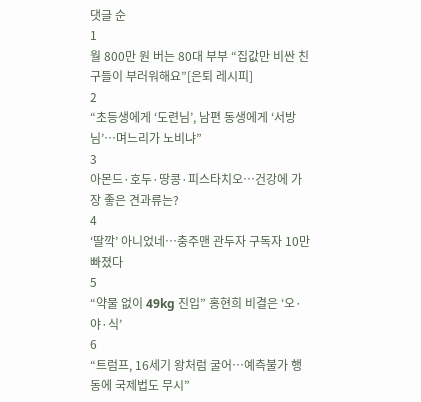댓글 순
1
월 800만 원 버는 80대 부부 “집값만 비싼 친구들이 부러워해요”[은퇴 레시피]
2
“초등생에게 ‘도련님’, 남편 동생에게 ‘서방님’…며느리가 노비냐”
3
아몬드·호두·땅콩·피스타치오…건강에 가장 좋은 견과류는?
4
‘딸깍’ 아니었네…충주맨 관두자 구독자 10만 빠졌다
5
“약물 없이 49kg 진입” 홍현희 비결은 ‘오·야·식’
6
“트럼프, 16세기 왕처럼 굴어…예측불가 행동에 국제법도 무시”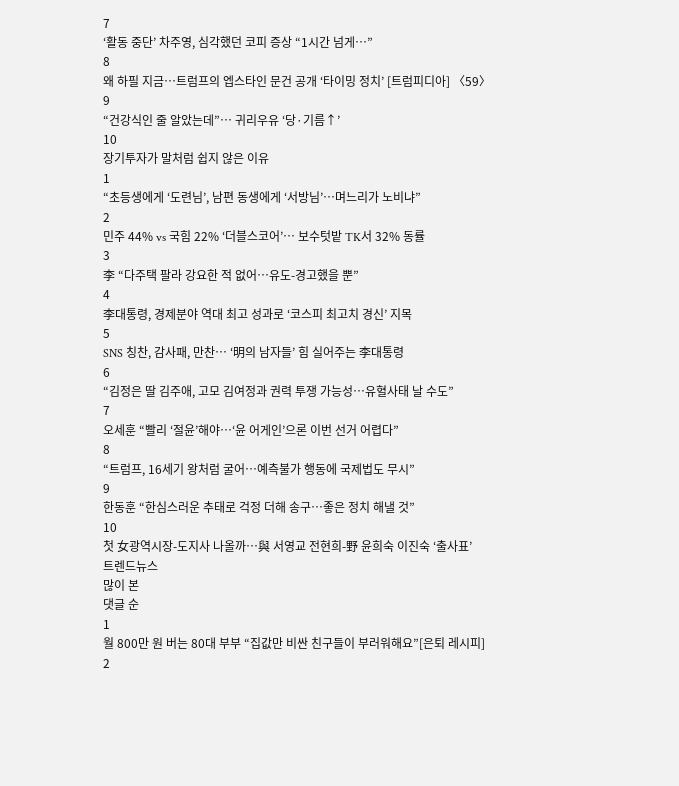7
‘활동 중단’ 차주영, 심각했던 코피 증상 “1시간 넘게…”
8
왜 하필 지금…트럼프의 엡스타인 문건 공개 ‘타이밍 정치’ [트럼피디아] 〈59〉
9
“건강식인 줄 알았는데”… 귀리우유 ‘당·기름↑’
10
장기투자가 말처럼 쉽지 않은 이유
1
“초등생에게 ‘도련님’, 남편 동생에게 ‘서방님’…며느리가 노비냐”
2
민주 44% vs 국힘 22% ‘더블스코어’… 보수텃밭 TK서 32% 동률
3
李 “다주택 팔라 강요한 적 없어…유도-경고했을 뿐”
4
李대통령, 경제분야 역대 최고 성과로 ‘코스피 최고치 경신’ 지목
5
SNS 칭찬, 감사패, 만찬… ‘明의 남자들’ 힘 실어주는 李대통령
6
“김정은 딸 김주애, 고모 김여정과 권력 투쟁 가능성…유혈사태 날 수도”
7
오세훈 “빨리 ‘절윤’해야…‘윤 어게인’으론 이번 선거 어렵다”
8
“트럼프, 16세기 왕처럼 굴어…예측불가 행동에 국제법도 무시”
9
한동훈 “한심스러운 추태로 걱정 더해 송구…좋은 정치 해낼 것”
10
첫 女광역시장-도지사 나올까…與 서영교 전현희-野 윤희숙 이진숙 ‘출사표’
트렌드뉴스
많이 본
댓글 순
1
월 800만 원 버는 80대 부부 “집값만 비싼 친구들이 부러워해요”[은퇴 레시피]
2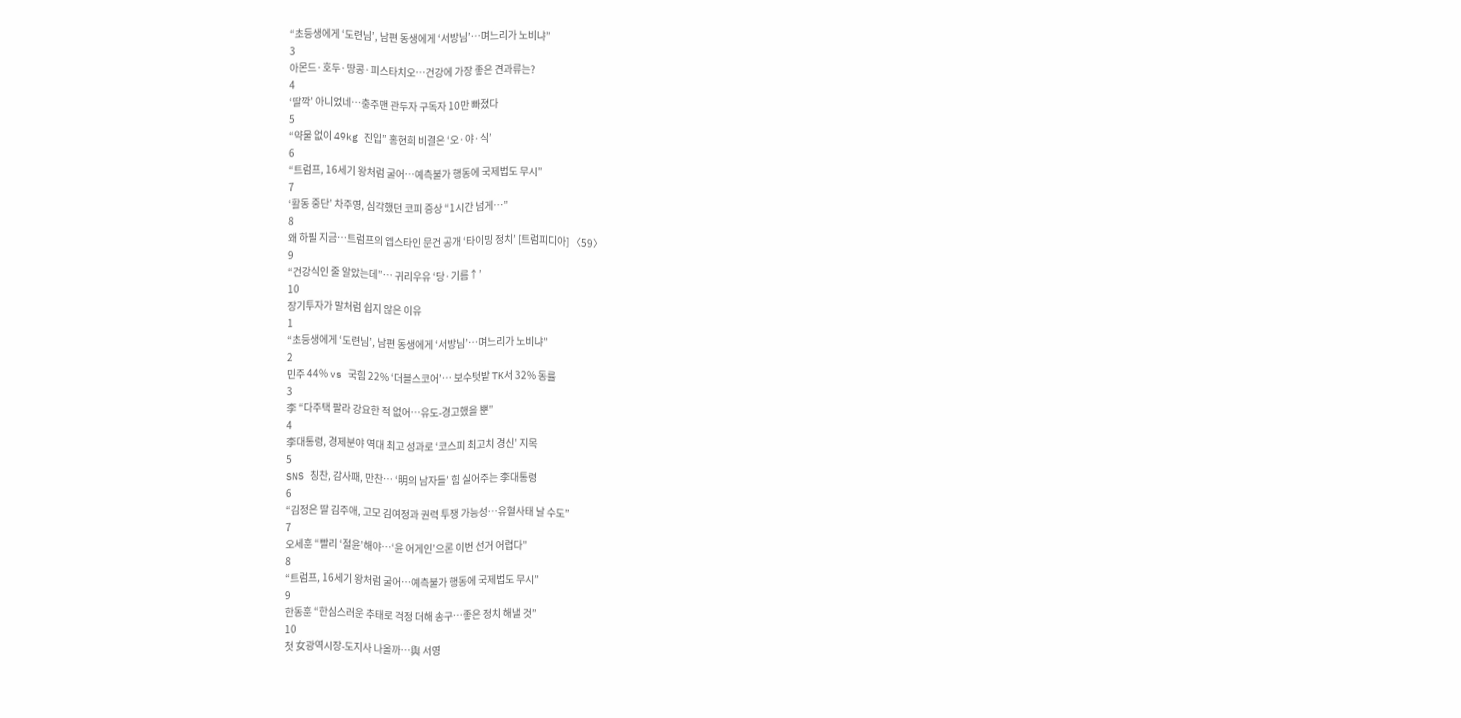“초등생에게 ‘도련님’, 남편 동생에게 ‘서방님’…며느리가 노비냐”
3
아몬드·호두·땅콩·피스타치오…건강에 가장 좋은 견과류는?
4
‘딸깍’ 아니었네…충주맨 관두자 구독자 10만 빠졌다
5
“약물 없이 49kg 진입” 홍현희 비결은 ‘오·야·식’
6
“트럼프, 16세기 왕처럼 굴어…예측불가 행동에 국제법도 무시”
7
‘활동 중단’ 차주영, 심각했던 코피 증상 “1시간 넘게…”
8
왜 하필 지금…트럼프의 엡스타인 문건 공개 ‘타이밍 정치’ [트럼피디아] 〈59〉
9
“건강식인 줄 알았는데”… 귀리우유 ‘당·기름↑’
10
장기투자가 말처럼 쉽지 않은 이유
1
“초등생에게 ‘도련님’, 남편 동생에게 ‘서방님’…며느리가 노비냐”
2
민주 44% vs 국힘 22% ‘더블스코어’… 보수텃밭 TK서 32% 동률
3
李 “다주택 팔라 강요한 적 없어…유도-경고했을 뿐”
4
李대통령, 경제분야 역대 최고 성과로 ‘코스피 최고치 경신’ 지목
5
SNS 칭찬, 감사패, 만찬… ‘明의 남자들’ 힘 실어주는 李대통령
6
“김정은 딸 김주애, 고모 김여정과 권력 투쟁 가능성…유혈사태 날 수도”
7
오세훈 “빨리 ‘절윤’해야…‘윤 어게인’으론 이번 선거 어렵다”
8
“트럼프, 16세기 왕처럼 굴어…예측불가 행동에 국제법도 무시”
9
한동훈 “한심스러운 추태로 걱정 더해 송구…좋은 정치 해낼 것”
10
첫 女광역시장-도지사 나올까…與 서영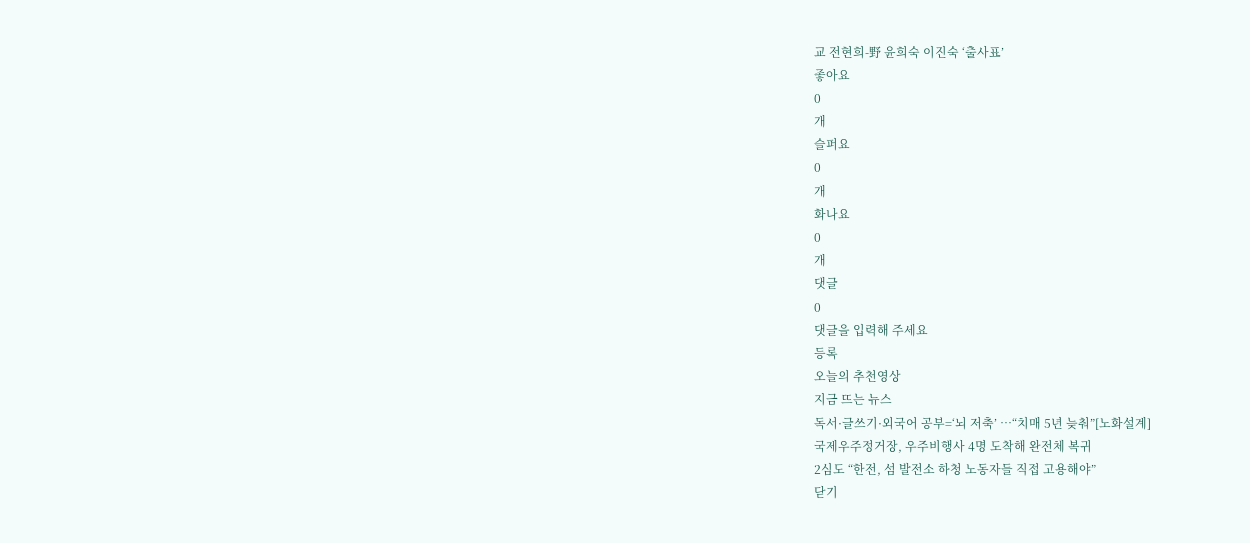교 전현희-野 윤희숙 이진숙 ‘출사표’
좋아요
0
개
슬퍼요
0
개
화나요
0
개
댓글
0
댓글을 입력해 주세요
등록
오늘의 추천영상
지금 뜨는 뉴스
독서·글쓰기·외국어 공부=‘뇌 저축’ …“치매 5년 늦춰”[노화설계]
국제우주정거장, 우주비행사 4명 도착해 완전체 복귀
2심도 “한전, 섬 발전소 하청 노동자들 직접 고용해야”
닫기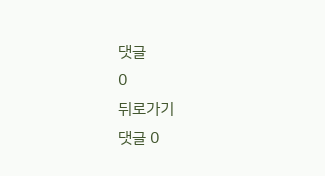댓글
0
뒤로가기
댓글 0